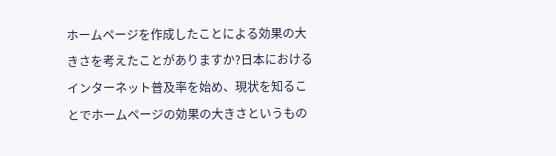ホームページを作成したことによる効果の大きさを考えたことがありますか?日本におけるインターネット普及率を始め、現状を知ることでホームページの効果の大きさというもの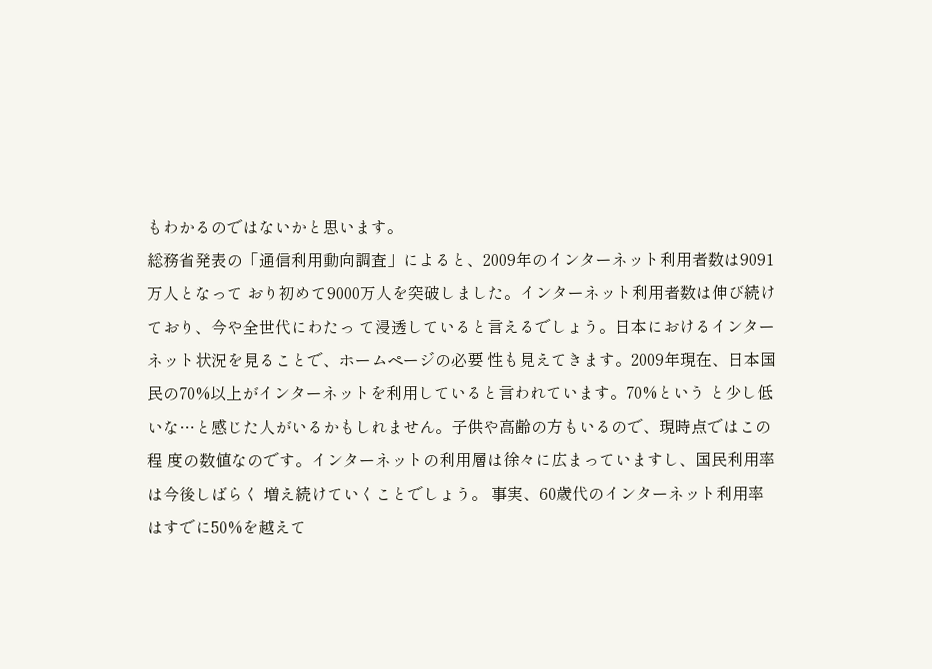もわかるのではないかと思います。
総務省発表の「通信利用動向調査」によると、2009年のインターネット利用者数は9091万人となって おり初めて9000万人を突破しました。インターネット利用者数は伸び続けており、今や全世代にわたっ て浸透していると言えるでしょう。日本におけるインターネット状況を見ることで、ホームページの必要 性も見えてきます。2009年現在、日本国民の70%以上がインターネットを利用していると言われています。70%という と少し低いな…と感じた人がいるかもしれません。子供や高齢の方もいるので、現時点ではこの程 度の数値なのです。インターネットの利用層は徐々に広まっていますし、国民利用率は今後しばらく 増え続けていくことでしょう。 事実、60歳代のインターネット利用率はすでに50%を越えて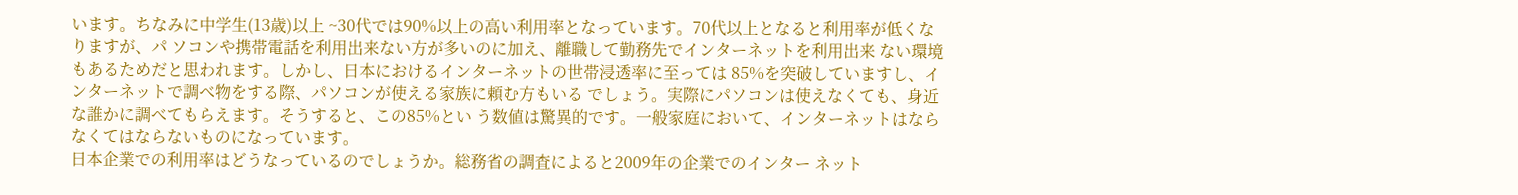います。ちなみに中学生(13歳)以上 ~30代では90%以上の高い利用率となっています。70代以上となると利用率が低くなりますが、パ ソコンや携帯電話を利用出来ない方が多いのに加え、離職して勤務先でインターネットを利用出来 ない環境もあるためだと思われます。しかし、日本におけるインターネットの世帯浸透率に至っては 85%を突破していますし、インターネットで調べ物をする際、パソコンが使える家族に頼む方もいる でしょう。実際にパソコンは使えなくても、身近な誰かに調べてもらえます。そうすると、この85%とい う数値は驚異的です。一般家庭において、インターネットはならなくてはならないものになっています。
日本企業での利用率はどうなっているのでしょうか。総務省の調査によると2009年の企業でのインター ネット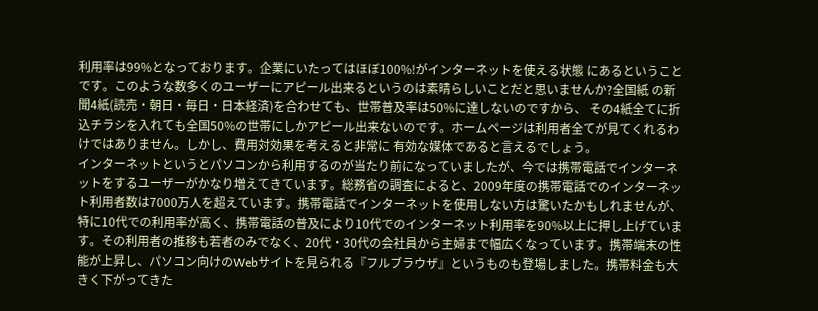利用率は99%となっております。企業にいたってはほぼ100%!がインターネットを使える状態 にあるということです。このような数多くのユーザーにアピール出来るというのは素晴らしいことだと思いませんか?全国紙 の新聞4紙(読売・朝日・毎日・日本経済)を合わせても、世帯普及率は50%に達しないのですから、 その4紙全てに折込チラシを入れても全国50%の世帯にしかアピール出来ないのです。ホームページは利用者全てが見てくれるわけではありません。しかし、費用対効果を考えると非常に 有効な媒体であると言えるでしょう。
インターネットというとパソコンから利用するのが当たり前になっていましたが、今では携帯電話でインターネットをするユーザーがかなり増えてきています。総務省の調査によると、2009年度の携帯電話でのインターネット利用者数は7000万人を超えています。携帯電話でインターネットを使用しない方は驚いたかもしれませんが、特に10代での利用率が高く、携帯電話の普及により10代でのインターネット利用率を90%以上に押し上げています。その利用者の推移も若者のみでなく、20代・30代の会社員から主婦まで幅広くなっています。携帯端末の性能が上昇し、パソコン向けのWebサイトを見られる『フルブラウザ』というものも登場しました。携帯料金も大きく下がってきた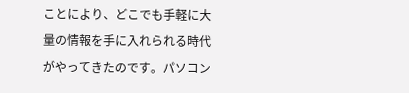ことにより、どこでも手軽に大量の情報を手に入れられる時代がやってきたのです。パソコン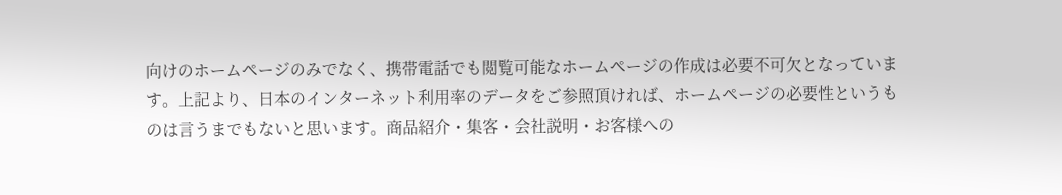向けのホームページのみでなく、携帯電話でも閲覧可能なホームページの作成は必要不可欠となっています。上記より、日本のインターネット利用率のデータをご参照頂ければ、ホームページの必要性というものは言うまでもないと思います。商品紹介・集客・会社説明・お客様への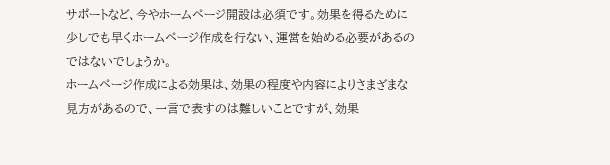サポートなど、今やホームページ開設は必須です。効果を得るために少しでも早くホームページ作成を行ない、運営を始める必要があるのではないでしょうか。
ホームページ作成による効果は、効果の程度や内容によりさまざまな見方があるので、一言で表すのは難しいことですが、効果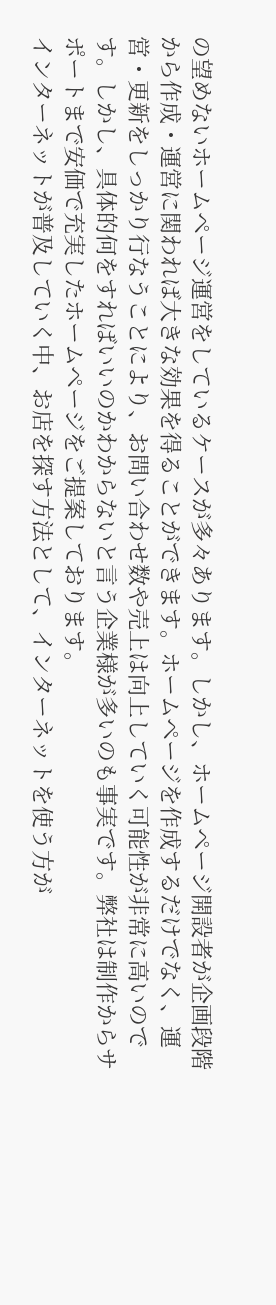の望めないホームページ運営をしているケースが多々あります。しかし、ホームページ開設者が企画段階から作成・運営に関われば大きな効果を得ることができます。ホームページを作成するだけでなく、運営・更新をしっかり行なうことにより、お問い合わせ数や売上は向上していく可能性が非常に高いのです。しかし、具体的何をすればいいのかわからないと言う企業様が多いのも事実です。弊社は制作からサポートまで安価で充実したホームページをご提案しております。
インターネットが普及していく中、お店を探す方法として、インターネットを使う方が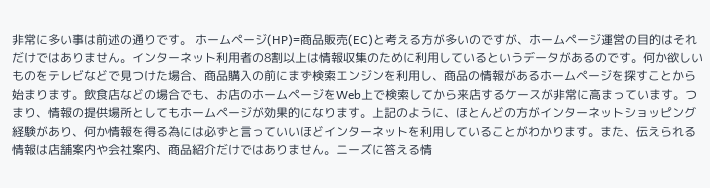非常に多い事は前述の通りです。 ホームページ(HP)=商品販売(EC)と考える方が多いのですが、ホームページ運営の目的はそれだけではありません。インターネット利用者の8割以上は情報収集のために利用しているというデータがあるのです。何か欲しいものをテレビなどで見つけた場合、商品購入の前にまず検索エンジンを利用し、商品の情報があるホームページを探すことから始まります。飲食店などの場合でも、お店のホームページをWeb上で検索してから来店するケースが非常に高まっています。つまり、情報の提供場所としてもホームページが効果的になります。上記のように、ほとんどの方がインターネットショッピング経験があり、何か情報を得る為には必ずと言っていいほどインターネットを利用していることがわかります。また、伝えられる情報は店舗案内や会社案内、商品紹介だけではありません。ニーズに答える情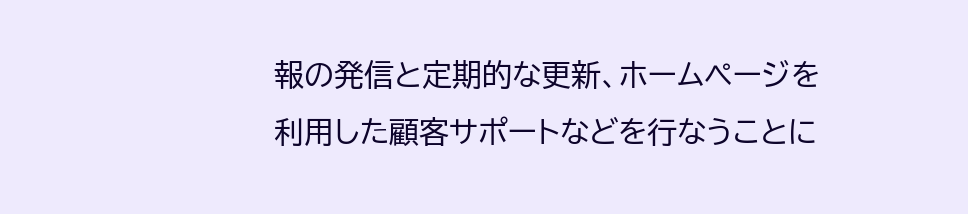報の発信と定期的な更新、ホームページを利用した顧客サポートなどを行なうことに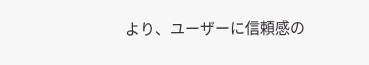より、ユーザーに信頼感の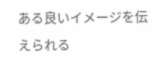ある良いイメージを伝えられる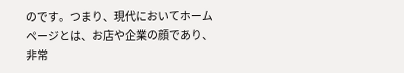のです。つまり、現代においてホームページとは、お店や企業の顔であり、非常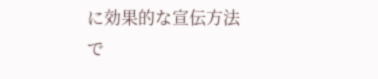に効果的な宣伝方法で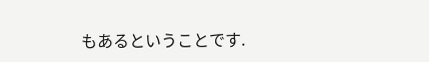もあるということです.